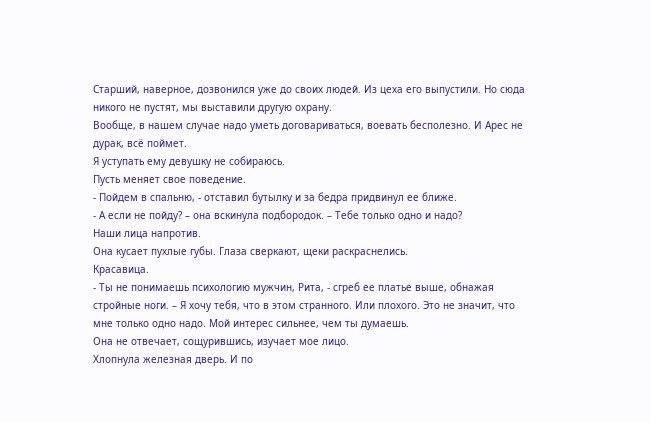Старший, наверное, дозвонился уже до своих людей. Из цеха его выпустили. Но сюда никого не пустят, мы выставили другую охрану.
Вообще, в нашем случае надо уметь договариваться, воевать бесполезно. И Арес не дурак, всё поймет.
Я уступать ему девушку не собираюсь.
Пусть меняет свое поведение.
- Пойдем в спальню, - отставил бутылку и за бедра придвинул ее ближе.
- А если не пойду? – она вскинула подбородок. – Тебе только одно и надо?
Наши лица напротив.
Она кусает пухлые губы. Глаза сверкают, щеки раскраснелись.
Красавица.
- Ты не понимаешь психологию мужчин, Рита, - сгреб ее платье выше, обнажая стройные ноги. – Я хочу тебя, что в этом странного. Или плохого. Это не значит, что мне только одно надо. Мой интерес сильнее, чем ты думаешь.
Она не отвечает, сощурившись, изучает мое лицо.
Хлопнула железная дверь. И по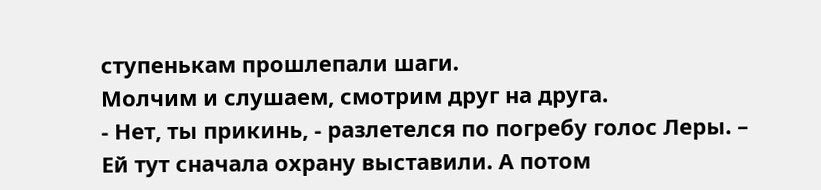ступенькам прошлепали шаги.
Молчим и слушаем, смотрим друг на друга.
- Нет, ты прикинь, - разлетелся по погребу голос Леры. – Ей тут сначала охрану выставили. А потом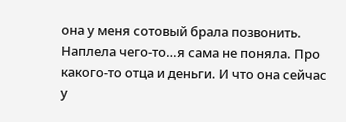она у меня сотовый брала позвонить. Наплела чего-то…я сама не поняла. Про какого-то отца и деньги. И что она сейчас у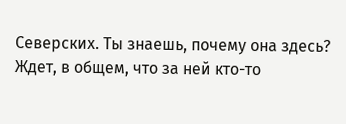Северских. Ты знаешь, почему она здесь? Ждет, в общем, что за ней кто-то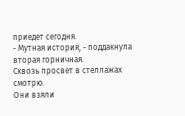приедет сегодня.
- Мутная история, - поддакнула вторая горничная.
Сквозь просвет в стеллажах смотрю.
Они взяли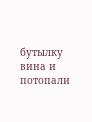бутылку вина и потопали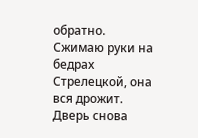обратно.
Сжимаю руки на бедрах Стрелецкой, она вся дрожит.
Дверь снова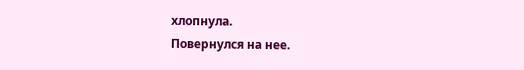хлопнула.
Повернулся на нее.